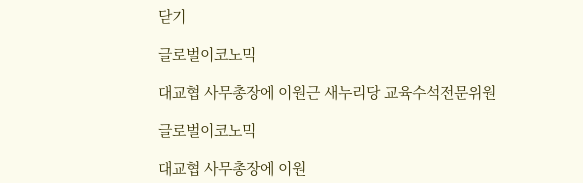닫기

글로벌이코노믹

대교협 사무총장에 이원근 새누리당 교육수석전문위원

글로벌이코노믹

대교협 사무총장에 이원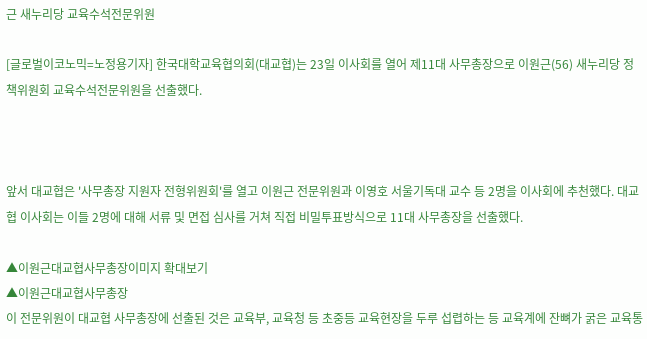근 새누리당 교육수석전문위원

[글로벌이코노믹=노정용기자] 한국대학교육협의회(대교협)는 23일 이사회를 열어 제11대 사무총장으로 이원근(56) 새누리당 정책위원회 교육수석전문위원을 선출했다.



앞서 대교협은 '사무총장 지원자 전형위원회'를 열고 이원근 전문위원과 이영호 서울기독대 교수 등 2명을 이사회에 추천했다. 대교협 이사회는 이들 2명에 대해 서류 및 면접 심사를 거쳐 직접 비밀투표방식으로 11대 사무총장을 선출했다.

▲이원근대교협사무총장이미지 확대보기
▲이원근대교협사무총장
이 전문위원이 대교협 사무총장에 선출된 것은 교육부, 교육청 등 초중등 교육현장을 두루 섭렵하는 등 교육계에 잔뼈가 굵은 교육통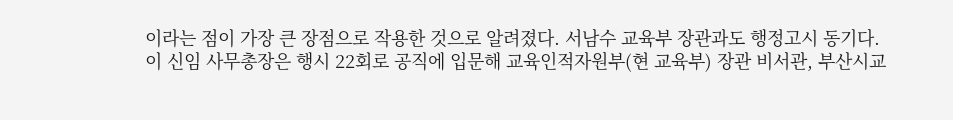이라는 점이 가장 큰 장점으로 작용한 것으로 알려졌다. 서남수 교육부 장관과도 행정고시 동기다.
이 신임 사무총장은 행시 22회로 공직에 입문해 교육인적자원부(현 교육부) 장관 비서관, 부산시교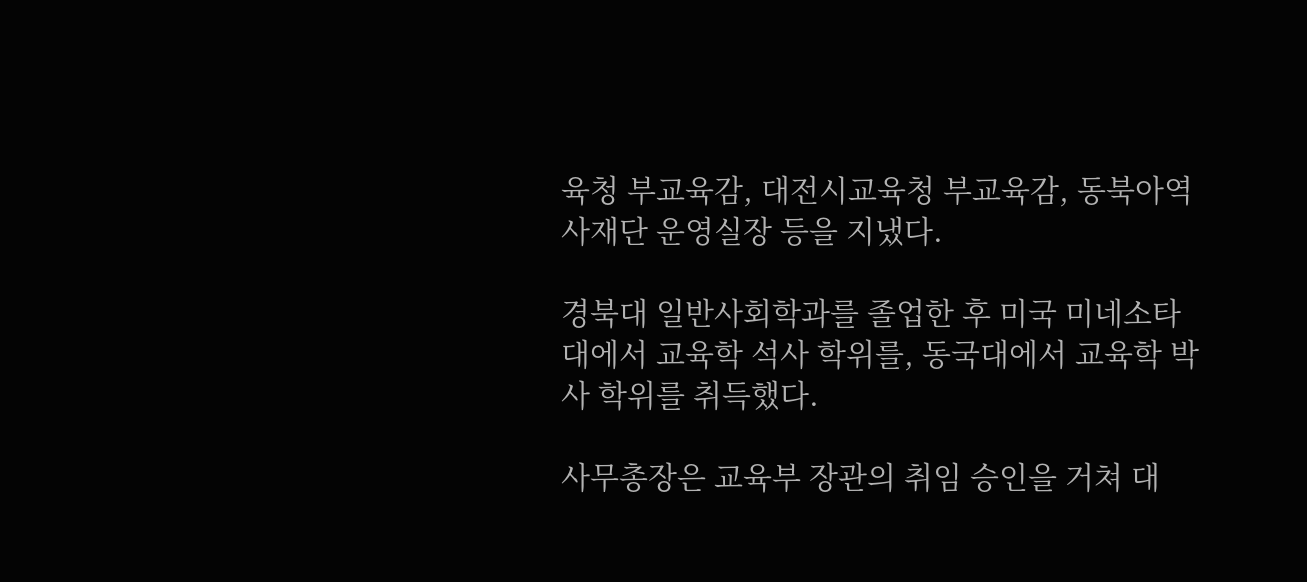육청 부교육감, 대전시교육청 부교육감, 동북아역사재단 운영실장 등을 지냈다.

경북대 일반사회학과를 졸업한 후 미국 미네소타대에서 교육학 석사 학위를, 동국대에서 교육학 박사 학위를 취득했다.

사무총장은 교육부 장관의 취임 승인을 거쳐 대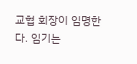교협 회장이 임명한다. 임기는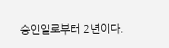승인일로부터 2년이다.